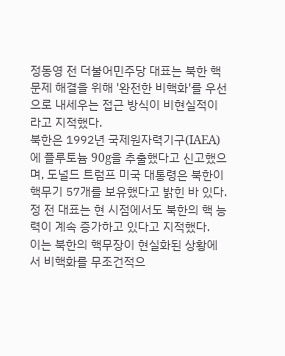정동영 전 더불어민주당 대표는 북한 핵 문제 해결을 위해 '완전한 비핵화'를 우선으로 내세우는 접근 방식이 비현실적이라고 지적했다.
북한은 1992년 국제원자력기구(IAEA)에 플루토늄 90g을 추출했다고 신고했으며, 도널드 트럼프 미국 대통령은 북한이 핵무기 57개를 보유했다고 밝힌 바 있다. 정 전 대표는 현 시점에서도 북한의 핵 능력이 계속 증가하고 있다고 지적했다.
이는 북한의 핵무장이 현실화된 상황에서 비핵화를 무조건적으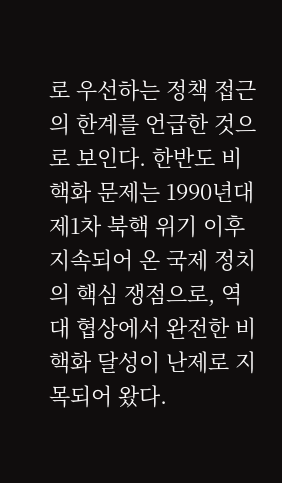로 우선하는 정책 접근의 한계를 언급한 것으로 보인다. 한반도 비핵화 문제는 1990년대 제1차 북핵 위기 이후 지속되어 온 국제 정치의 핵심 쟁점으로, 역대 협상에서 완전한 비핵화 달성이 난제로 지목되어 왔다.